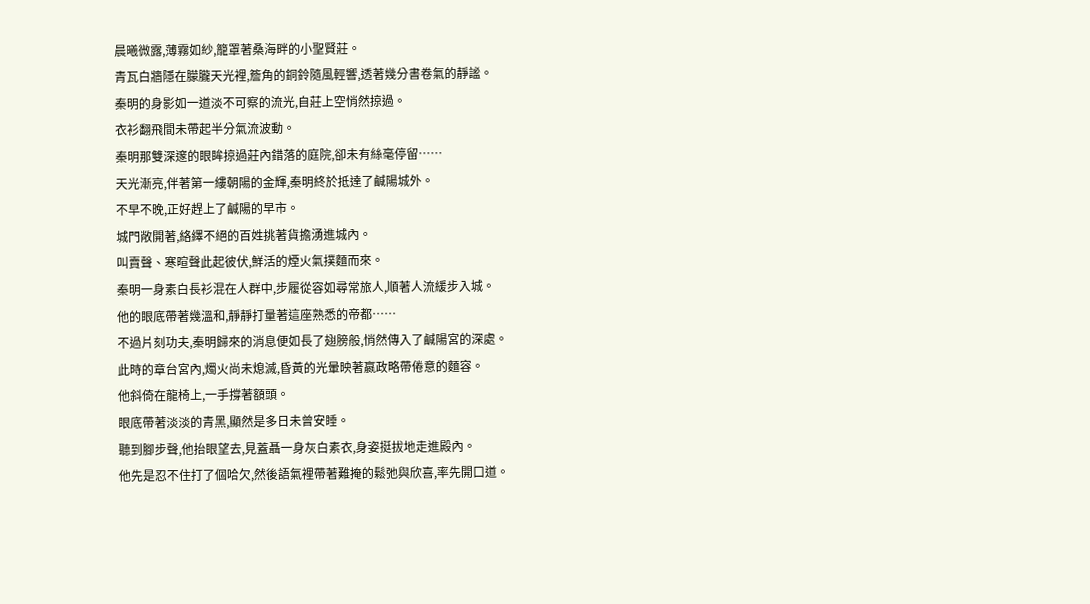晨曦微露,薄霧如紗,籠罩著桑海畔的小聖賢莊。
青瓦白牆隱在朦朧天光裡,簷角的銅鈴隨風輕響,透著幾分書卷氣的靜謐。
秦明的身影如一道淡不可察的流光,自莊上空悄然掠過。
衣衫翻飛間未帶起半分氣流波動。
秦明那雙深邃的眼眸掠過莊內錯落的庭院,卻未有絲毫停留……
天光漸亮,伴著第一縷朝陽的金輝,秦明終於抵達了鹹陽城外。
不早不晚,正好趕上了鹹陽的早市。
城門敞開著,絡繹不絕的百姓挑著貨擔湧進城內。
叫賣聲、寒暄聲此起彼伏,鮮活的煙火氣撲麵而來。
秦明一身素白長衫混在人群中,步履從容如尋常旅人,順著人流緩步入城。
他的眼底帶著幾溫和,靜靜打量著這座熟悉的帝都……
不過片刻功夫,秦明歸來的消息便如長了翅膀般,悄然傳入了鹹陽宮的深處。
此時的章台宮內,燭火尚未熄滅,昏黃的光暈映著嬴政略帶倦意的麵容。
他斜倚在龍椅上,一手撐著額頭。
眼底帶著淡淡的青黑,顯然是多日未曾安睡。
聽到腳步聲,他抬眼望去,見蓋聶一身灰白素衣,身姿挺拔地走進殿內。
他先是忍不住打了個哈欠,然後語氣裡帶著難掩的鬆弛與欣喜,率先開口道。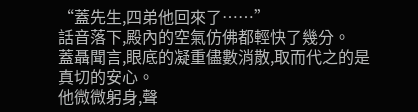“蓋先生,四弟他回來了……”
話音落下,殿內的空氣仿佛都輕快了幾分。
蓋聶聞言,眼底的凝重儘數消散,取而代之的是真切的安心。
他微微躬身,聲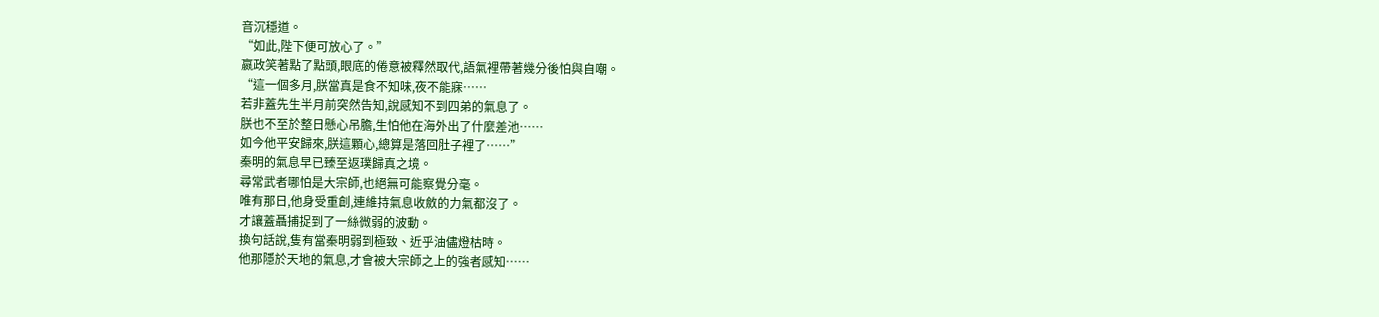音沉穩道。
“如此,陛下便可放心了。”
嬴政笑著點了點頭,眼底的倦意被釋然取代,語氣裡帶著幾分後怕與自嘲。
“這一個多月,朕當真是食不知味,夜不能寐……
若非蓋先生半月前突然告知,說感知不到四弟的氣息了。
朕也不至於整日懸心吊膽,生怕他在海外出了什麼差池……
如今他平安歸來,朕這顆心,總算是落回肚子裡了……”
秦明的氣息早已臻至返璞歸真之境。
尋常武者哪怕是大宗師,也絕無可能察覺分毫。
唯有那日,他身受重創,連維持氣息收斂的力氣都沒了。
才讓蓋聶捕捉到了一絲微弱的波動。
換句話說,隻有當秦明弱到極致、近乎油儘燈枯時。
他那隱於天地的氣息,才會被大宗師之上的強者感知……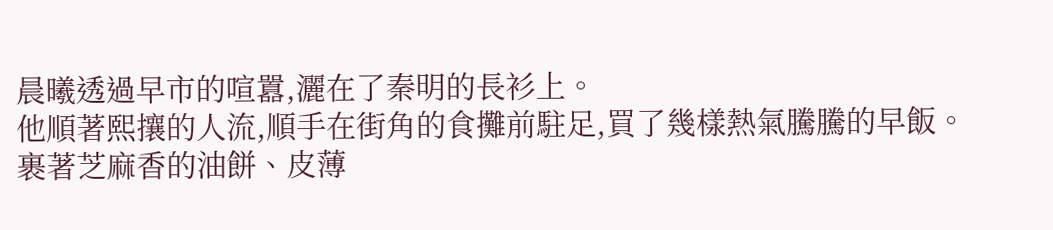晨曦透過早市的喧囂,灑在了秦明的長衫上。
他順著熙攘的人流,順手在街角的食攤前駐足,買了幾樣熱氣騰騰的早飯。
裹著芝麻香的油餅、皮薄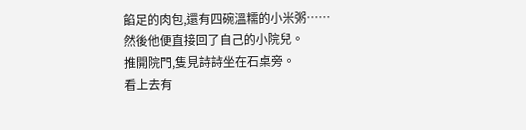餡足的肉包,還有四碗溫糯的小米粥……
然後他便直接回了自己的小院兒。
推開院門,隻見詩詩坐在石桌旁。
看上去有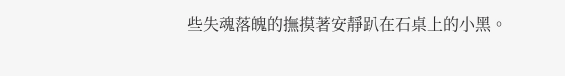些失魂落魄的撫摸著安靜趴在石桌上的小黑。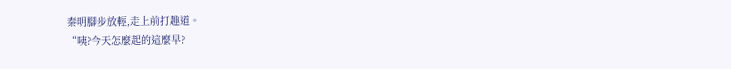秦明腳步放輕,走上前打趣道。
“咦?今天怎麼起的這麼早?